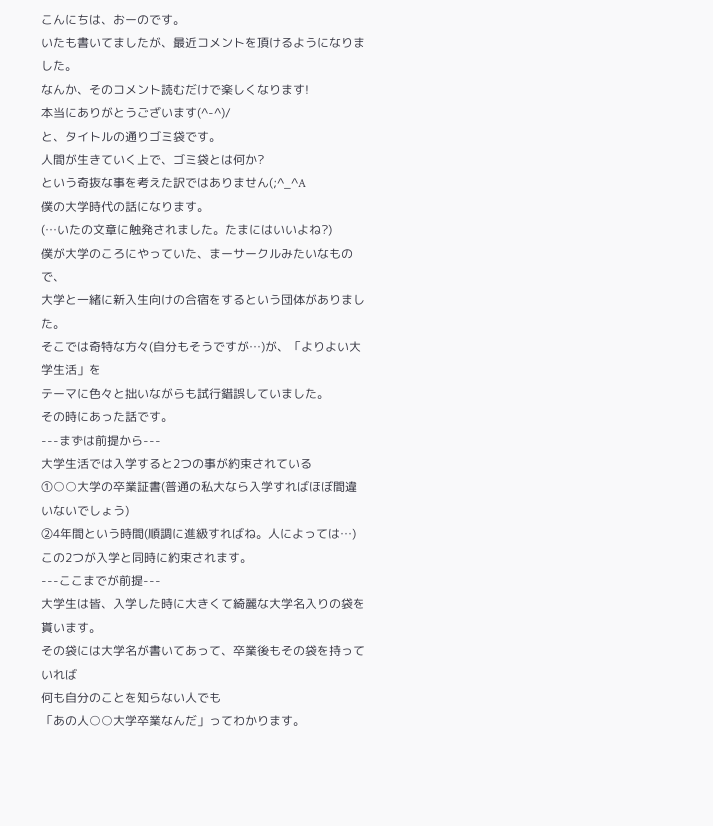こんにちは、おーのです。
いたも書いてましたが、最近コメントを頂けるようになりました。
なんか、そのコメント読むだけで楽しくなります!
本当にありがとうございます(^-^)/
と、タイトルの通りゴミ袋です。
人間が生きていく上で、ゴミ袋とは何か?
という奇抜な事を考えた訳ではありません(;^_^A
僕の大学時代の話になります。
(…いたの文章に触発されました。たまにはいいよね?)
僕が大学のころにやっていた、まーサークルみたいなもので、
大学と一緒に新入生向けの合宿をするという団体がありました。
そこでは奇特な方々(自分もそうですが…)が、「よりよい大学生活」を
テーマに色々と拙いながらも試行錯誤していました。
その時にあった話です。
---まずは前提から---
大学生活では入学すると2つの事が約束されている
①○○大学の卒業証書(普通の私大なら入学すればほぼ間違いないでしょう)
②4年間という時間(順調に進級すればね。人によっては…)
この2つが入学と同時に約束されます。
---ここまでが前提---
大学生は皆、入学した時に大きくて綺麗な大学名入りの袋を貰います。
その袋には大学名が書いてあって、卒業後もその袋を持っていれば
何も自分のことを知らない人でも
「あの人○○大学卒業なんだ」ってわかります。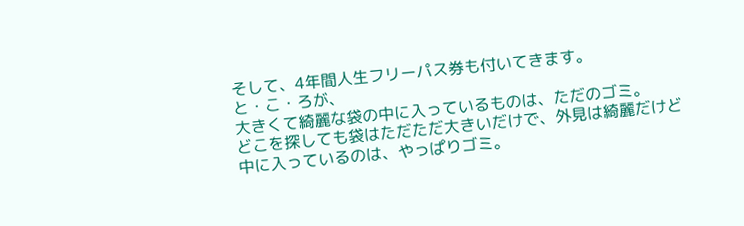そして、4年間人生フリーパス券も付いてきます。
と・こ・ろが、
大きくて綺麗な袋の中に入っているものは、ただのゴミ。
どこを探しても袋はただただ大きいだけで、外見は綺麗だけど
中に入っているのは、やっぱりゴミ。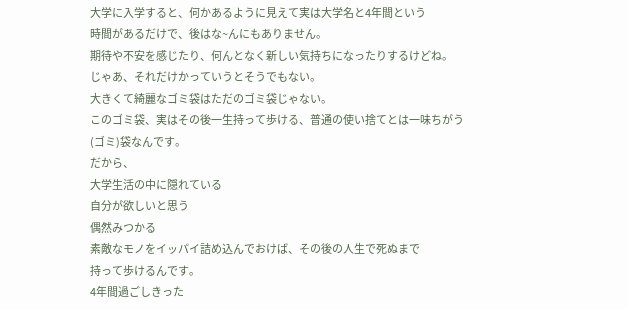大学に入学すると、何かあるように見えて実は大学名と4年間という
時間があるだけで、後はな~んにもありません。
期待や不安を感じたり、何んとなく新しい気持ちになったりするけどね。
じゃあ、それだけかっていうとそうでもない。
大きくて綺麗なゴミ袋はただのゴミ袋じゃない。
このゴミ袋、実はその後一生持って歩ける、普通の使い捨てとは一味ちがう(ゴミ)袋なんです。
だから、
大学生活の中に隠れている
自分が欲しいと思う
偶然みつかる
素敵なモノをイッパイ詰め込んでおけば、その後の人生で死ぬまで
持って歩けるんです。
4年間過ごしきった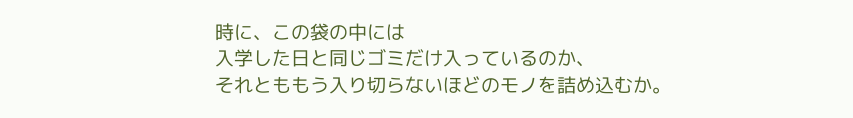時に、この袋の中には
入学した日と同じゴミだけ入っているのか、
それとももう入り切らないほどのモノを詰め込むか。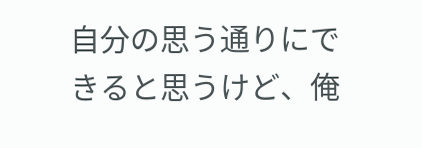自分の思う通りにできると思うけど、俺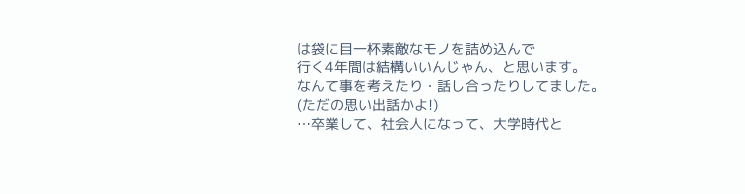は袋に目一杯素敵なモノを詰め込んで
行く4年間は結構いいんじゃん、と思います。
なんて事を考えたり・話し合ったりしてました。
(ただの思い出話かよ!)
…卒業して、社会人になって、大学時代と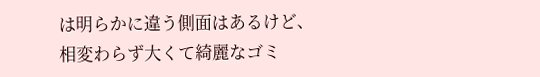は明らかに違う側面はあるけど、
相変わらず大くて綺麗なゴミ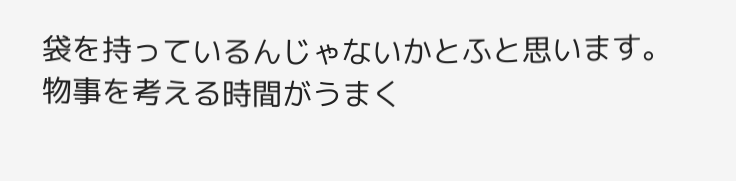袋を持っているんじゃないかとふと思います。
物事を考える時間がうまく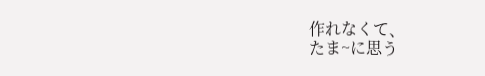作れなくて、
たま~に思う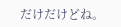だけだけどね。